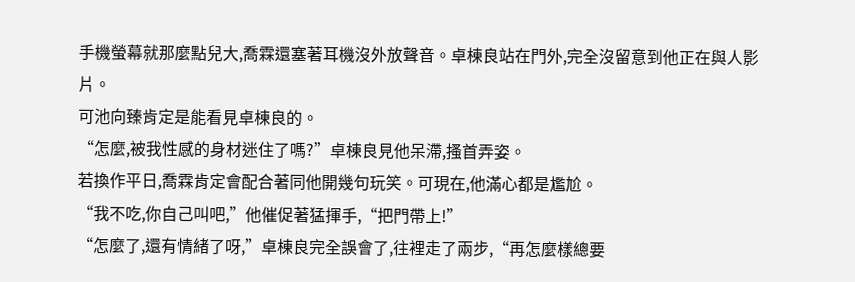手機螢幕就那麼點兒大,喬霖還塞著耳機沒外放聲音。卓棟良站在門外,完全沒留意到他正在與人影片。
可池向臻肯定是能看見卓棟良的。
“怎麼,被我性感的身材迷住了嗎?”卓棟良見他呆滯,搔首弄姿。
若換作平日,喬霖肯定會配合著同他開幾句玩笑。可現在,他滿心都是尷尬。
“我不吃,你自己叫吧,”他催促著猛揮手,“把門帶上!”
“怎麼了,還有情緒了呀,”卓棟良完全誤會了,往裡走了兩步,“再怎麼樣總要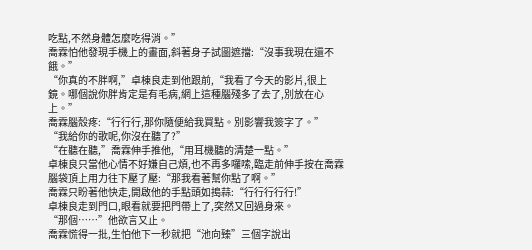吃點,不然身體怎麼吃得消。”
喬霖怕他發現手機上的畫面,斜著身子試圖遮擋:“沒事我現在還不餓。”
“你真的不胖啊,”卓棟良走到他跟前,“我看了今天的影片,很上鏡。哪個說你胖肯定是有毛病,網上這種腦殘多了去了,別放在心上。”
喬霖腦殼疼:“行行行,那你隨便給我買點。別影響我簽字了。”
“我給你的歌呢,你沒在聽了?”
“在聽在聽,”喬霖伸手推他,“用耳機聽的清楚一點。”
卓棟良只當他心情不好嫌自己煩,也不再多囉嗦,臨走前伸手按在喬霖腦袋頂上用力往下壓了壓:“那我看著幫你點了啊。”
喬霖只盼著他快走,開啟他的手點頭如搗蒜:“行行行行行!”
卓棟良走到門口,眼看就要把門帶上了,突然又回過身來。
“那個……”他欲言又止。
喬霖慌得一批,生怕他下一秒就把“池向臻”三個字說出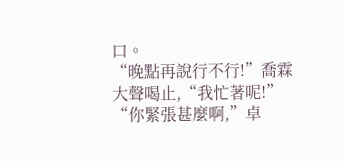口。
“晚點再說行不行!”喬霖大聲喝止,“我忙著呢!”
“你緊張甚麼啊,”卓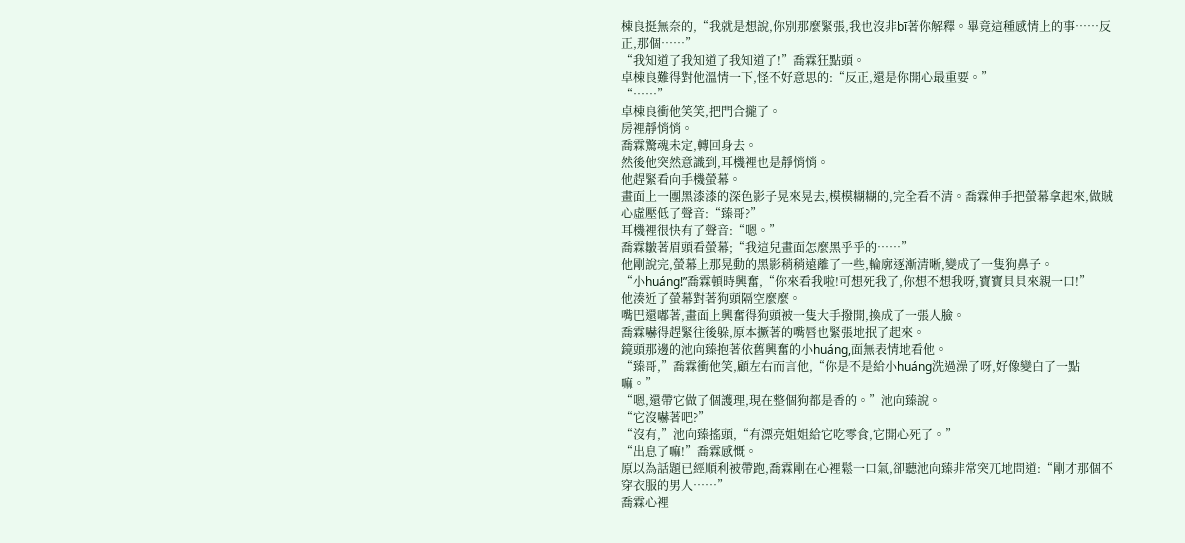棟良挺無奈的,“我就是想說,你別那麼緊張,我也沒非bī著你解釋。畢竟這種感情上的事……反正,那個……”
“我知道了我知道了我知道了!”喬霖狂點頭。
卓棟良難得對他溫情一下,怪不好意思的:“反正,還是你開心最重要。”
“……”
卓棟良衝他笑笑,把門合攏了。
房裡靜悄悄。
喬霖驚魂未定,轉回身去。
然後他突然意識到,耳機裡也是靜悄悄。
他趕緊看向手機螢幕。
畫面上一團黑漆漆的深色影子晃來晃去,模模糊糊的,完全看不清。喬霖伸手把螢幕拿起來,做賊心虛壓低了聲音:“臻哥?”
耳機裡很快有了聲音:“嗯。”
喬霖皺著眉頭看螢幕;“我這兒畫面怎麼黑乎乎的……”
他剛說完,螢幕上那晃動的黑影稍稍遠離了一些,輪廓逐漸清晰,變成了一隻狗鼻子。
“小huáng!”喬霖頓時興奮,“你來看我啦!可想死我了,你想不想我呀,寶寶貝貝來親一口!”
他湊近了螢幕對著狗頭隔空麼麼。
嘴巴還嘟著,畫面上興奮得狗頭被一隻大手撥開,換成了一張人臉。
喬霖嚇得趕緊往後躲,原本撅著的嘴唇也緊張地抿了起來。
鏡頭那邊的池向臻抱著依舊興奮的小huáng,面無表情地看他。
“臻哥,”喬霖衝他笑,顧左右而言他,“你是不是給小huáng洗過澡了呀,好像變白了一點嘛。”
“嗯,還帶它做了個護理,現在整個狗都是香的。”池向臻說。
“它沒嚇著吧?”
“沒有,”池向臻搖頭,“有漂亮姐姐給它吃零食,它開心死了。”
“出息了嘛!”喬霖感慨。
原以為話題已經順利被帶跑,喬霖剛在心裡鬆一口氣,卻聽池向臻非常突兀地問道:“剛才那個不穿衣服的男人……”
喬霖心裡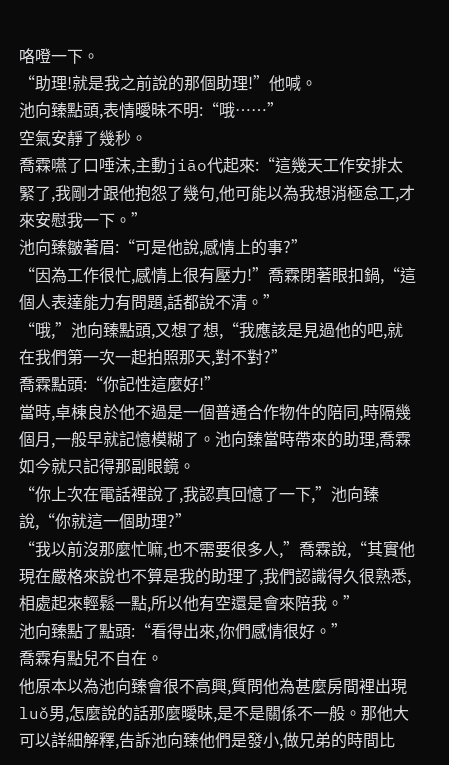咯噔一下。
“助理!就是我之前說的那個助理!”他喊。
池向臻點頭,表情曖昧不明:“哦……”
空氣安靜了幾秒。
喬霖嚥了口唾沫,主動jiāo代起來:“這幾天工作安排太緊了,我剛才跟他抱怨了幾句,他可能以為我想消極怠工,才來安慰我一下。”
池向臻皺著眉:“可是他說,感情上的事?”
“因為工作很忙,感情上很有壓力!”喬霖閉著眼扣鍋,“這個人表達能力有問題,話都說不清。”
“哦,”池向臻點頭,又想了想,“我應該是見過他的吧,就在我們第一次一起拍照那天,對不對?”
喬霖點頭:“你記性這麼好!”
當時,卓棟良於他不過是一個普通合作物件的陪同,時隔幾個月,一般早就記憶模糊了。池向臻當時帶來的助理,喬霖如今就只記得那副眼鏡。
“你上次在電話裡說了,我認真回憶了一下,”池向臻說,“你就這一個助理?”
“我以前沒那麼忙嘛,也不需要很多人,”喬霖說,“其實他現在嚴格來說也不算是我的助理了,我們認識得久很熟悉,相處起來輕鬆一點,所以他有空還是會來陪我。”
池向臻點了點頭:“看得出來,你們感情很好。”
喬霖有點兒不自在。
他原本以為池向臻會很不高興,質問他為甚麼房間裡出現luǒ男,怎麼說的話那麼曖昧,是不是關係不一般。那他大可以詳細解釋,告訴池向臻他們是發小,做兄弟的時間比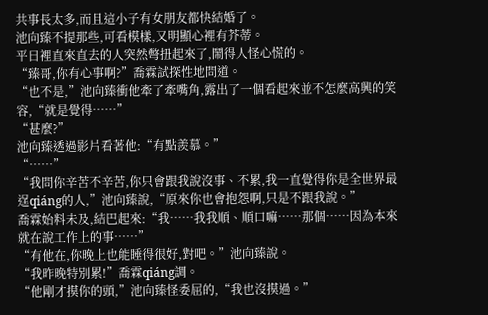共事長太多,而且這小子有女朋友都快結婚了。
池向臻不提那些,可看模樣,又明顯心裡有芥蒂。
平日裡直來直去的人突然彆扭起來了,鬧得人怪心慌的。
“臻哥,你有心事啊?”喬霖試探性地問道。
“也不是,”池向臻衝他牽了牽嘴角,露出了一個看起來並不怎麼高興的笑容,“就是覺得……”
“甚麼?”
池向臻透過影片看著他:“有點羨慕。”
“……”
“我問你辛苦不辛苦,你只會跟我說沒事、不累,我一直覺得你是全世界最逞qiáng的人,”池向臻說,“原來你也會抱怨啊,只是不跟我說。”
喬霖始料未及,結巴起來:“我……我我順、順口嘛……那個……因為本來就在說工作上的事……”
“有他在,你晚上也能睡得很好,對吧。”池向臻說。
“我昨晚特別累!”喬霖qiáng調。
“他剛才摸你的頭,”池向臻怪委屈的,“我也沒摸過。”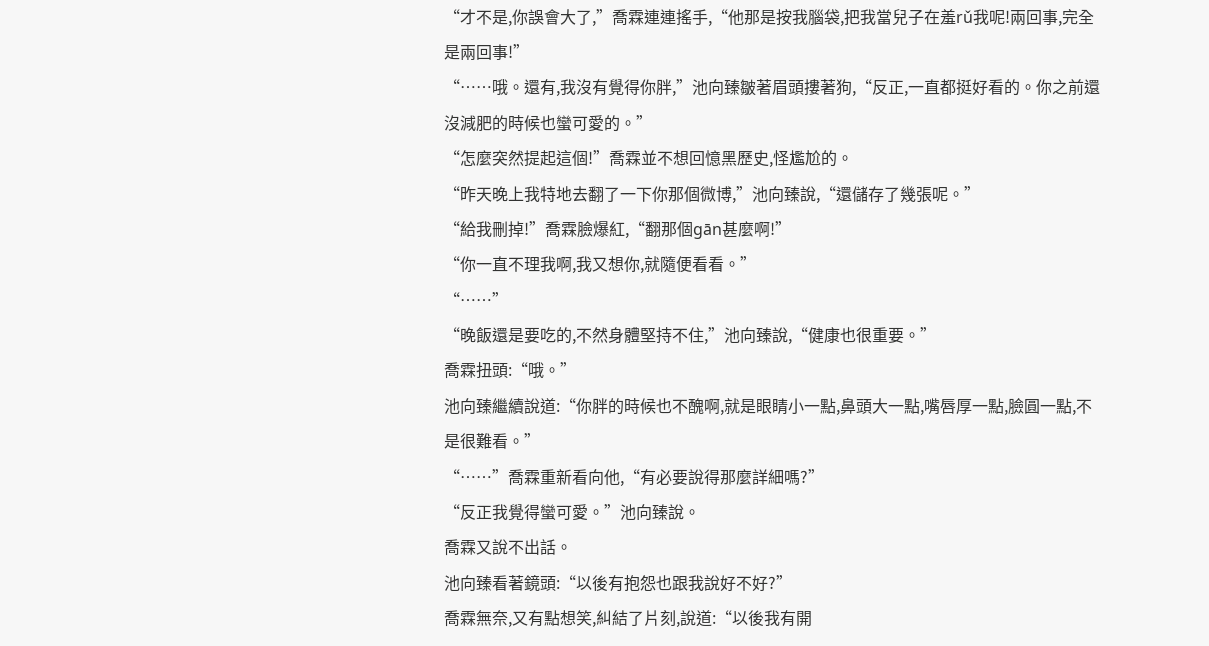“才不是,你誤會大了,”喬霖連連搖手,“他那是按我腦袋,把我當兒子在羞rǔ我呢!兩回事,完全是兩回事!”
“……哦。還有,我沒有覺得你胖,”池向臻皺著眉頭摟著狗,“反正,一直都挺好看的。你之前還沒減肥的時候也蠻可愛的。”
“怎麼突然提起這個!”喬霖並不想回憶黑歷史,怪尷尬的。
“昨天晚上我特地去翻了一下你那個微博,”池向臻說,“還儲存了幾張呢。”
“給我刪掉!”喬霖臉爆紅,“翻那個gān甚麼啊!”
“你一直不理我啊,我又想你,就隨便看看。”
“……”
“晚飯還是要吃的,不然身體堅持不住,”池向臻說,“健康也很重要。”
喬霖扭頭:“哦。”
池向臻繼續說道:“你胖的時候也不醜啊,就是眼睛小一點,鼻頭大一點,嘴唇厚一點,臉圓一點,不是很難看。”
“……”喬霖重新看向他,“有必要說得那麼詳細嗎?”
“反正我覺得蠻可愛。”池向臻說。
喬霖又說不出話。
池向臻看著鏡頭:“以後有抱怨也跟我說好不好?”
喬霖無奈,又有點想笑,糾結了片刻,說道:“以後我有開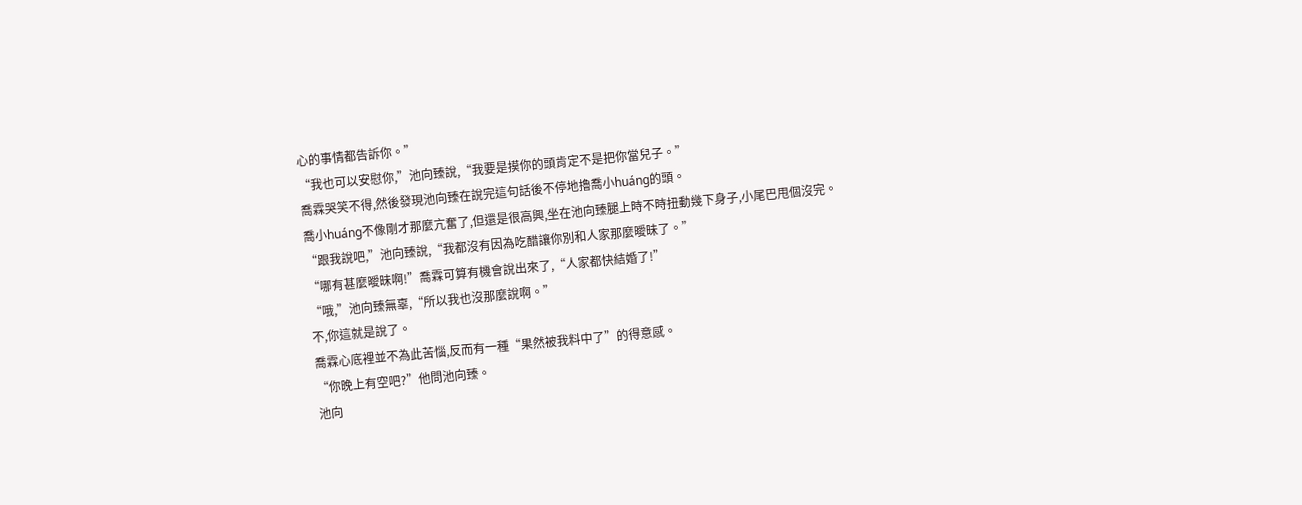心的事情都告訴你。”
“我也可以安慰你,”池向臻說,“我要是摸你的頭肯定不是把你當兒子。”
喬霖哭笑不得,然後發現池向臻在說完這句話後不停地擼喬小huáng的頭。
喬小huáng不像剛才那麼亢奮了,但還是很高興,坐在池向臻腿上時不時扭動幾下身子,小尾巴甩個沒完。
“跟我說吧,”池向臻說,“我都沒有因為吃醋讓你別和人家那麼曖昧了。”
“哪有甚麼曖昧啊!”喬霖可算有機會說出來了,“人家都快結婚了!”
“哦,”池向臻無辜,“所以我也沒那麼說啊。”
不,你這就是說了。
喬霖心底裡並不為此苦惱,反而有一種“果然被我料中了”的得意感。
“你晚上有空吧?”他問池向臻。
池向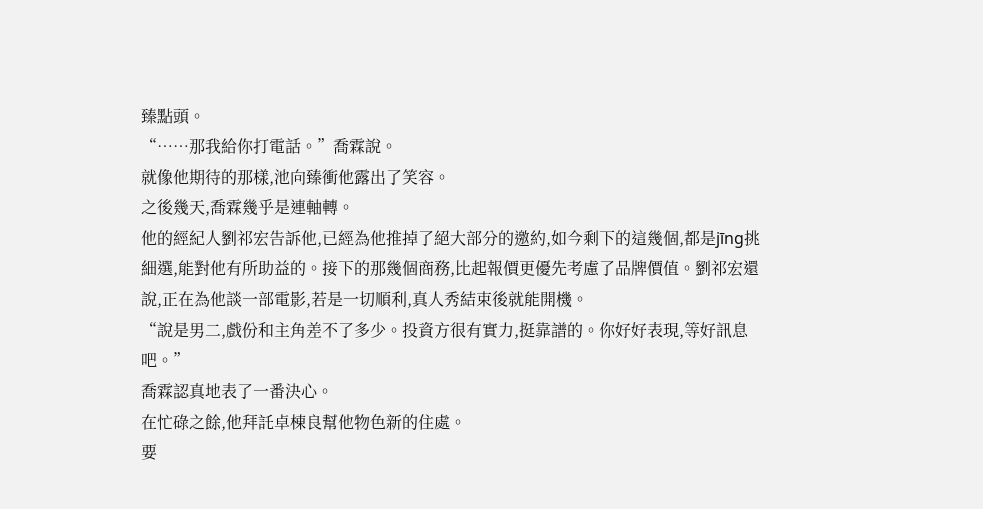臻點頭。
“……那我給你打電話。”喬霖說。
就像他期待的那樣,池向臻衝他露出了笑容。
之後幾天,喬霖幾乎是連軸轉。
他的經紀人劉祁宏告訴他,已經為他推掉了絕大部分的邀約,如今剩下的這幾個,都是jīng挑細選,能對他有所助益的。接下的那幾個商務,比起報價更優先考慮了品牌價值。劉祁宏還說,正在為他談一部電影,若是一切順利,真人秀結束後就能開機。
“說是男二,戲份和主角差不了多少。投資方很有實力,挺靠譜的。你好好表現,等好訊息吧。”
喬霖認真地表了一番決心。
在忙碌之餘,他拜託卓棟良幫他物色新的住處。
要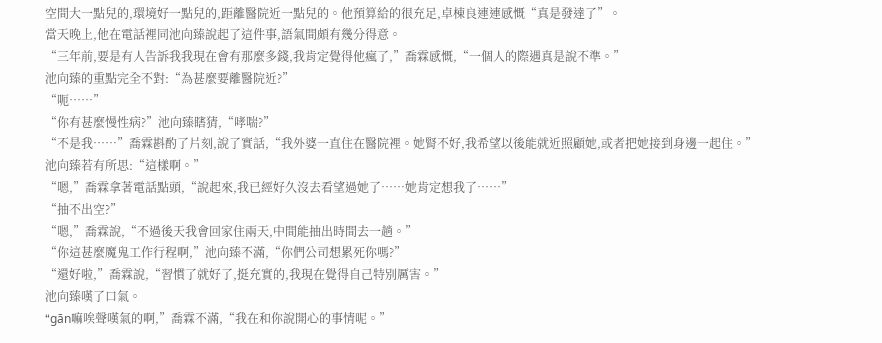空間大一點兒的,環境好一點兒的,距離醫院近一點兒的。他預算給的很充足,卓棟良連連感慨“真是發達了”。
當天晚上,他在電話裡同池向臻說起了這件事,語氣間頗有幾分得意。
“三年前,要是有人告訴我我現在會有那麼多錢,我肯定覺得他瘋了,”喬霖感慨,“一個人的際遇真是說不準。”
池向臻的重點完全不對:“為甚麼要離醫院近?”
“呃……”
“你有甚麼慢性病?”池向臻瞎猜,“哮喘?”
“不是我……”喬霖斟酌了片刻,說了實話,“我外婆一直住在醫院裡。她腎不好,我希望以後能就近照顧她,或者把她接到身邊一起住。”
池向臻若有所思:“這樣啊。”
“嗯,”喬霖拿著電話點頭,“說起來,我已經好久沒去看望過她了……她肯定想我了……”
“抽不出空?”
“嗯,”喬霖說,“不過後天我會回家住兩天,中間能抽出時間去一趟。”
“你這甚麼魔鬼工作行程啊,”池向臻不滿,“你們公司想累死你嗎?”
“還好啦,”喬霖說,“習慣了就好了,挺充實的,我現在覺得自己特別厲害。”
池向臻嘆了口氣。
“gān嘛唉聲嘆氣的啊,”喬霖不滿,“我在和你說開心的事情呢。”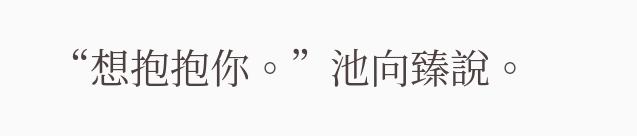“想抱抱你。”池向臻說。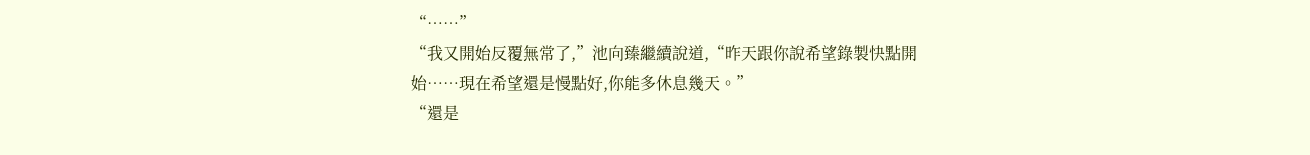“……”
“我又開始反覆無常了,”池向臻繼續說道,“昨天跟你說希望錄製快點開始……現在希望還是慢點好,你能多休息幾天。”
“還是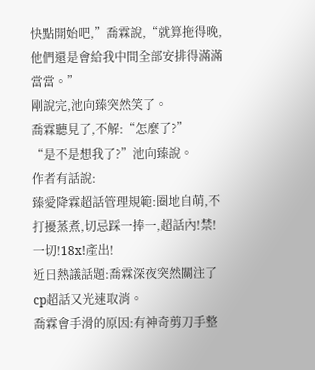快點開始吧,”喬霖說,“就算拖得晚,他們還是會給我中間全部安排得滿滿當當。”
剛說完,池向臻突然笑了。
喬霖聽見了,不解:“怎麼了?”
“是不是想我了?”池向臻說。
作者有話說:
臻愛降霖超話管理規範:圈地自萌,不打擾蒸煮,切忌踩一捧一,超話內!禁!一切!18x!產出!
近日熱議話題:喬霖深夜突然關注了cp超話又光速取消。
喬霖會手滑的原因:有神奇剪刀手整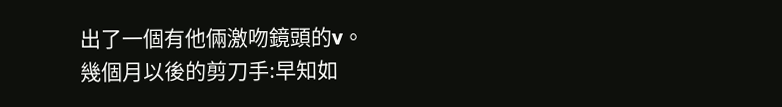出了一個有他倆激吻鏡頭的v。
幾個月以後的剪刀手:早知如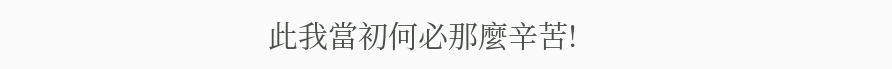此我當初何必那麼辛苦!